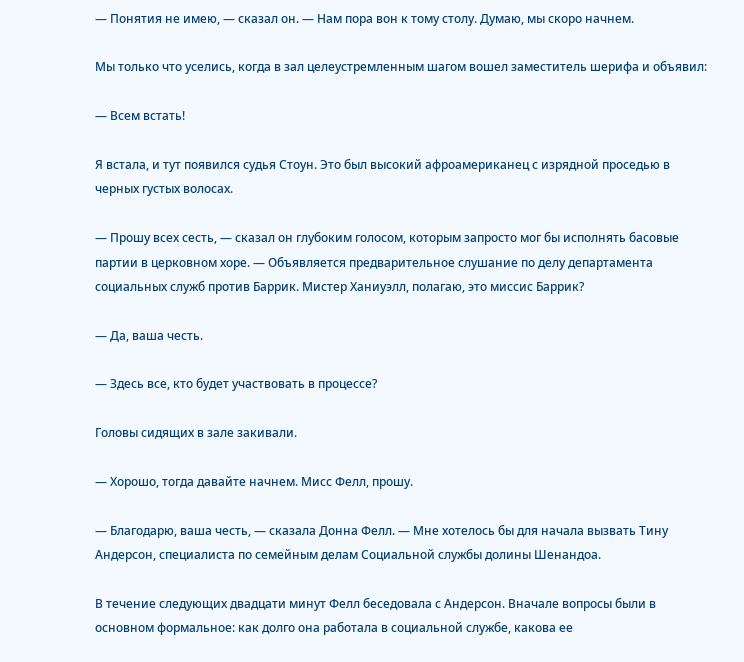— Понятия не имею, — сказал он. — Нам пора вон к тому столу. Думаю, мы скоро начнем.

Мы только что уселись, когда в зал целеустремленным шагом вошел заместитель шерифа и объявил:

— Всем встать!

Я встала, и тут появился судья Стоун. Это был высокий афроамериканец с изрядной проседью в черных густых волосах.

— Прошу всех сесть, — сказал он глубоким голосом, которым запросто мог бы исполнять басовые партии в церковном хоре. — Объявляется предварительное слушание по делу департамента социальных служб против Баррик. Мистер Ханиуэлл, полагаю, это миссис Баррик?

— Да, ваша честь.

— Здесь все, кто будет участвовать в процессе?

Головы сидящих в зале закивали.

— Хорошо, тогда давайте начнем. Мисс Фелл, прошу.

— Благодарю, ваша честь, — сказала Донна Фелл. — Мне хотелось бы для начала вызвать Тину Андерсон, специалиста по семейным делам Социальной службы долины Шенандоа.

В течение следующих двадцати минут Фелл беседовала с Андерсон. Вначале вопросы были в основном формальное: как долго она работала в социальной службе, какова ее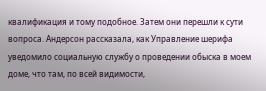квалификация и тому подобное. Затем они перешли к сути вопроса. Андерсон рассказала, как Управление шерифа уведомило социальную службу о проведении обыска в моем доме, что там, по всей видимости,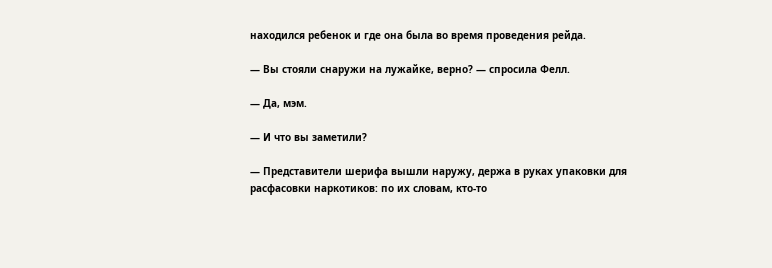находился ребенок и где она была во время проведения рейда.

— Вы стояли снаружи на лужайке, верно? — спросила Фелл.

— Да, мэм.

— И что вы заметили?

— Представители шерифа вышли наружу, держа в руках упаковки для расфасовки наркотиков: по их словам, кто-то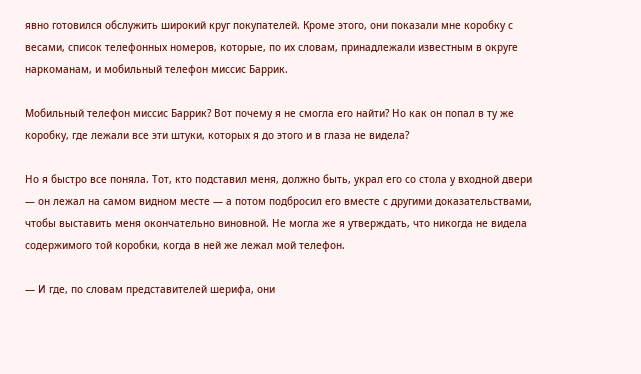явно готовился обслужить широкий круг покупателей. Кроме этого, они показали мне коробку с весами, список телефонных номеров, которые, по их словам, принадлежали известным в округе наркоманам, и мобильный телефон миссис Баррик.

Мобильный телефон миссис Баррик? Вот почему я не смогла его найти? Но как он попал в ту же коробку, где лежали все эти штуки, которых я до этого и в глаза не видела?

Но я быстро все поняла. Тот, кто подставил меня, должно быть, украл его со стола у входной двери — он лежал на самом видном месте — а потом подбросил его вместе с другими доказательствами, чтобы выставить меня окончательно виновной. Не могла же я утверждать, что никогда не видела содержимого той коробки, когда в ней же лежал мой телефон.

— И где, по словам представителей шерифа, они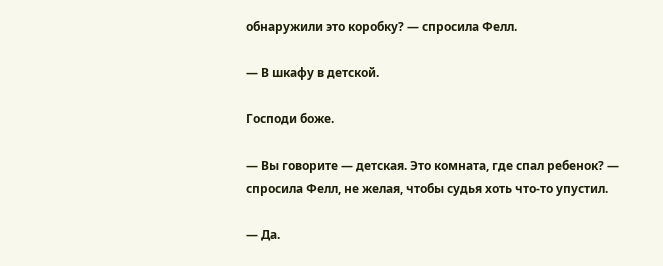обнаружили это коробку? — спросила Фелл.

— В шкафу в детской.

Господи боже.

— Вы говорите — детская. Это комната, где спал ребенок? — спросила Фелл, не желая, чтобы судья хоть что-то упустил.

— Да.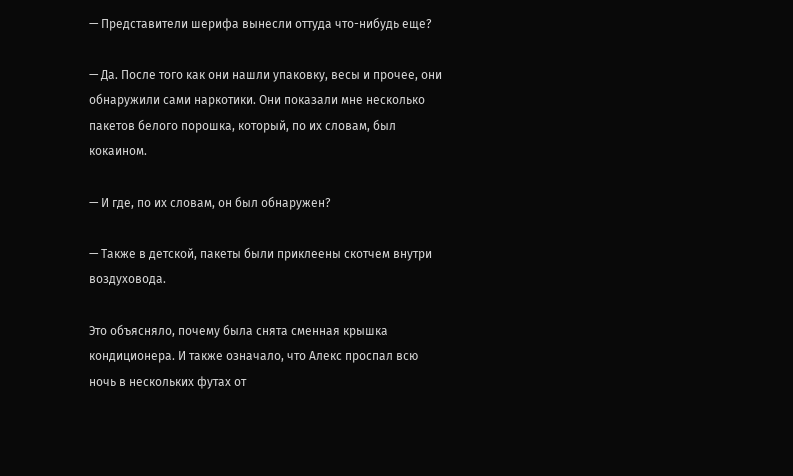— Представители шерифа вынесли оттуда что-нибудь еще?

— Да. После того как они нашли упаковку, весы и прочее, они обнаружили сами наркотики. Они показали мне несколько пакетов белого порошка, который, по их словам, был кокаином.

— И где, по их словам, он был обнаружен?

— Также в детской, пакеты были приклеены скотчем внутри воздуховода.

Это объясняло, почему была снята сменная крышка кондиционера. И также означало, что Алекс проспал всю ночь в нескольких футах от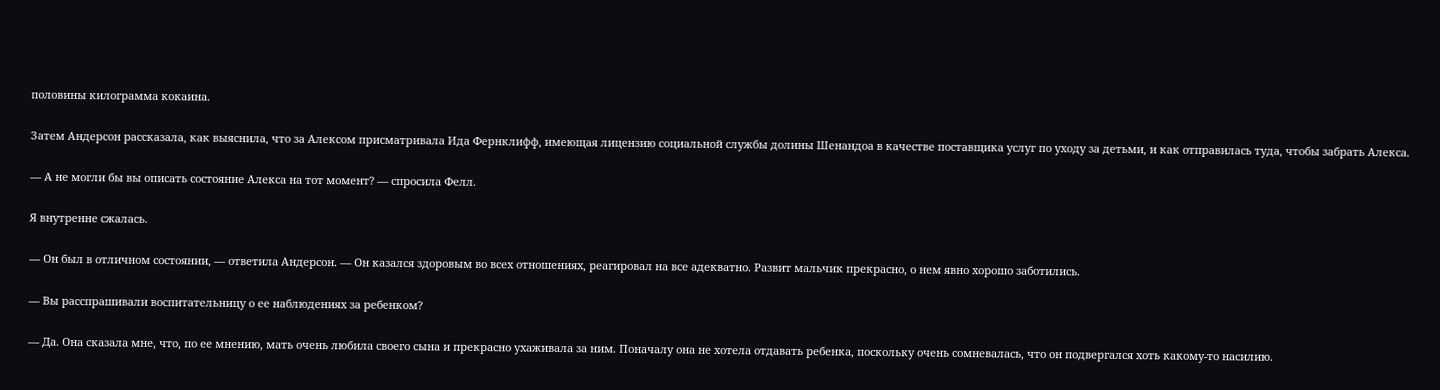половины килограмма кокаина.

Затем Андерсон рассказала, как выяснила, что за Алексом присматривала Ида Фернклифф, имеющая лицензию социальной службы долины Шенандоа в качестве поставщика услуг по уходу за детьми, и как отправилась туда, чтобы забрать Алекса.

— А не могли бы вы описать состояние Алекса на тот момент? — спросила Фелл.

Я внутренне сжалась.

— Он был в отличном состоянии, — ответила Андерсон. — Он казался здоровым во всех отношениях, реагировал на все адекватно. Развит мальчик прекрасно, о нем явно хорошо заботились.

— Вы расспрашивали воспитательницу о ее наблюдениях за ребенком?

— Да. Она сказала мне, что, по ее мнению, мать очень любила своего сына и прекрасно ухаживала за ним. Поначалу она не хотела отдавать ребенка, поскольку очень сомневалась, что он подвергался хоть какому-то насилию.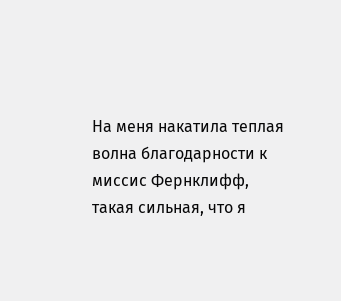На меня накатила теплая волна благодарности к миссис Фернклифф, такая сильная, что я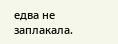едва не заплакала.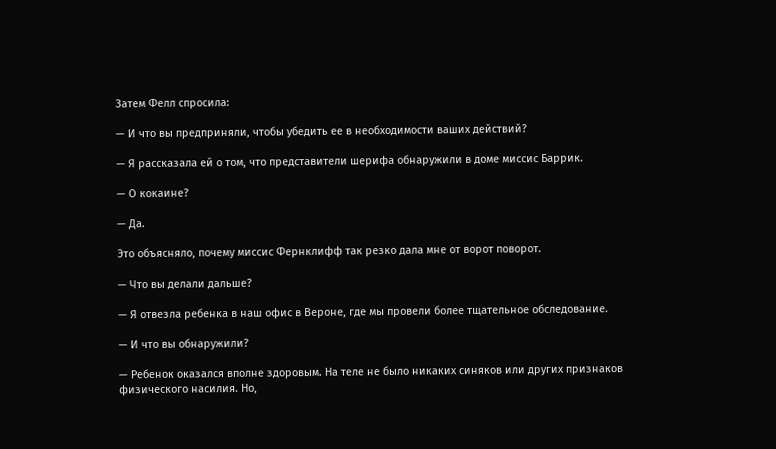Затем Фелл спросила:

— И что вы предприняли, чтобы убедить ее в необходимости ваших действий?

— Я рассказала ей о том, что представители шерифа обнаружили в доме миссис Баррик.

— О кокаине?

— Да.

Это объясняло, почему миссис Фернклифф так резко дала мне от ворот поворот.

— Что вы делали дальше?

— Я отвезла ребенка в наш офис в Вероне, где мы провели более тщательное обследование.

— И что вы обнаружили?

— Ребенок оказался вполне здоровым. На теле не было никаких синяков или других признаков физического насилия. Но,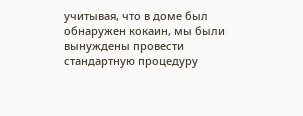учитывая, что в доме был обнаружен кокаин, мы были вынуждены провести стандартную процедуру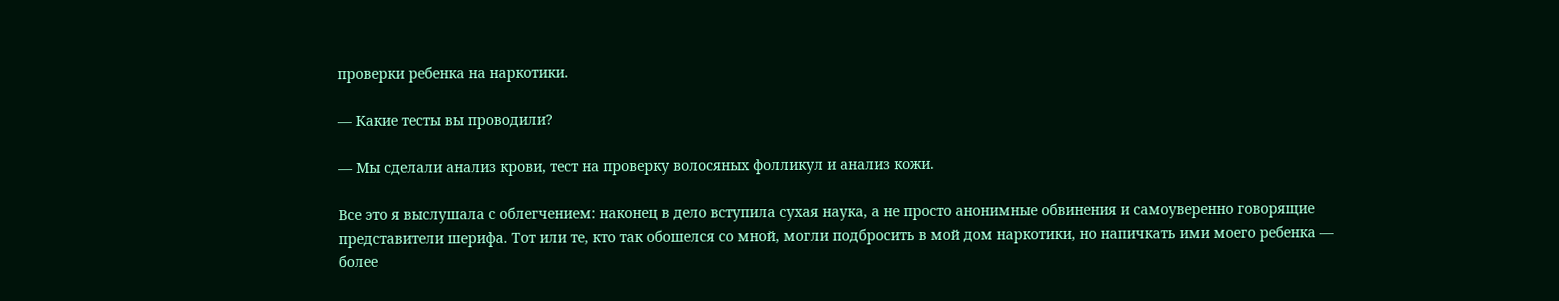проверки ребенка на наркотики.

— Какие тесты вы проводили?

— Мы сделали анализ крови, тест на проверку волосяных фолликул и анализ кожи.

Все это я выслушала с облегчением: наконец в дело вступила сухая наука, а не просто анонимные обвинения и самоуверенно говорящие представители шерифа. Тот или те, кто так обошелся со мной, могли подбросить в мой дом наркотики, но напичкать ими моего ребенка — более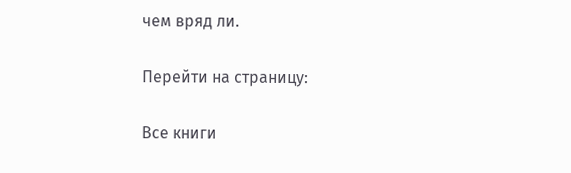чем вряд ли.

Перейти на страницу:

Все книги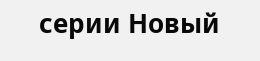серии Новый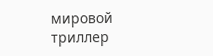мировой триллер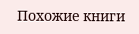Похожие книги